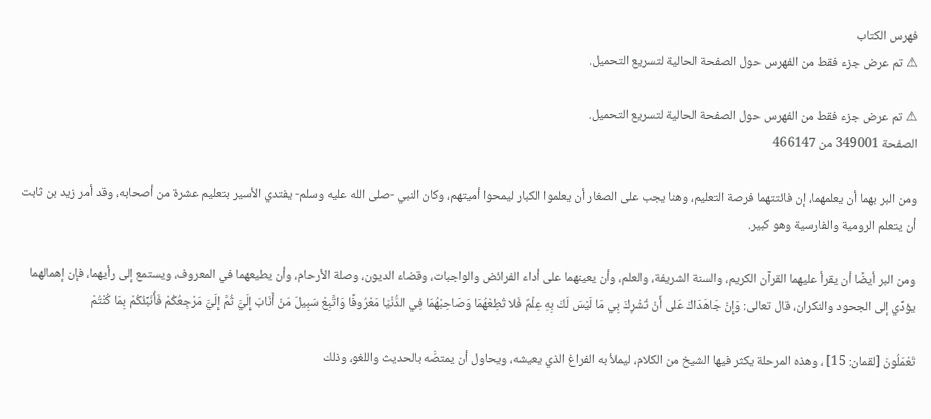فهرس الكتاب
⚠ تم عرض جزء فقط من الفهرس حول الصفحة الحالية لتسريع التحميل.

⚠ تم عرض جزء فقط من الفهرس حول الصفحة الحالية لتسريع التحميل.
الصفحة 349001 من 466147

ومن البر بهما أن يعلمهما، إن فائتتهما فرصة التعليم، وهنا يجب على الصغار أن يعلموا الكبار ليمحوا أميتهم، وكان النبي -صلى الله عليه وسلم- يفتدي الأسير بتعليم عشرة من أصحابه، وقد أمر زيد بن ثابت أن يتعلم الرومية والفارسية وهو كبير.

ومن البر أيضًا أن يقرأ عليهما القرآن الكريم، والسنة الشريفة، والعلم، وأن يعينهما على أداء الفرائض والواجبات، وقضاء الديون، وصلة الأرحام، وأن يطيعهما في المعروف، ويستمع إلى رأيهما، فإن إهمالهما يؤدِّي إلى الجحود والنكران، قال تعالى: وَإِنْ جَاهَدَاكَ عَلى أَنْ تُشْرِكَ بِي مَا لَيْسَ لَكَ بِهِ عِلْمٌ فَلا تُطِعْهُمَا وَصَاحِبْهُمَا فِي الدُّنْيَا مَعْرُوفًا وَاتَّبِعْ سَبِيلَ مَنْ أَنَابَ إِلَيَّ ثُمَّ إِلَيَّ مَرْجِعُكُمْ فَأُنَبِّئُكُمْ بِمَا كُنْتُمْ

تَعْمَلُونَ [لقمان: 15] ، وهذه المرحلة يكثر فيها الشيخ من الكلام، ليملأ به الفراغ الذي يعيشه، ويحاول أن يمتصَّه بالحديث واللغو، وذلك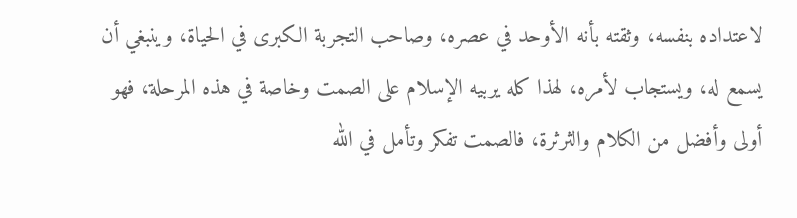لاعتداده بنفسه، وثقته بأنه الأوحد في عصره، وصاحب التجربة الكبرى في الحياة، وينبغي أن يسمع له، ويستجاب لأمره، لهذا كله يربيه الإسلام على الصمت وخاصة في هذه المرحلة، فهو أولى وأفضل من الكلام والثرثرة، فالصمت تفكر وتأمل في الله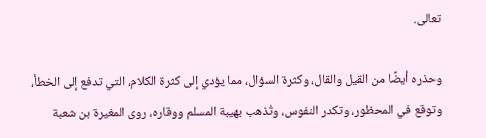تعالى.

وحذره أيضًا من القيل والقال، وكثرة السؤال، مما يؤدي إلى كثرة الكلام، التي تدفع إلى الخطأ، وتوقع في المحظور، وتكدر النفوس، وتُذهب بهيبة المسلم ووقاره، روى المغيرة بن شعبة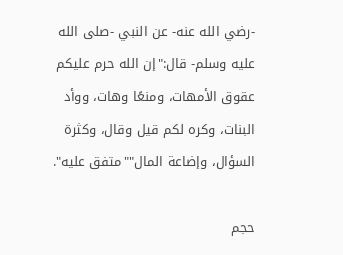-رضي الله عنه- عن النبي -صلى الله عليه وسلم- قال:"إن الله حرم عليكم عقوق الأمهات، ومنعًا وهات، ووأد البنات، وكره لكم قيل وقال، وكثرة السؤال، وإضاعة المال""متفق عليه".

حجم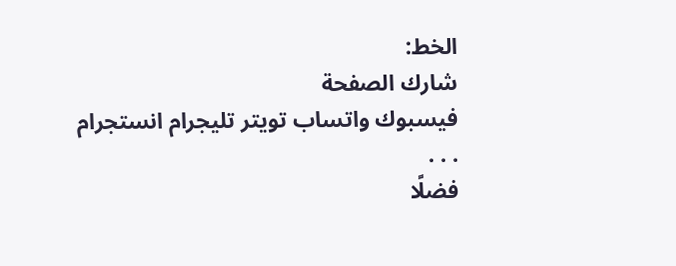الخط:
شارك الصفحة
فيسبوك واتساب تويتر تليجرام انستجرام
. . .
فضلًا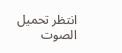انتظر تحميل الصوت